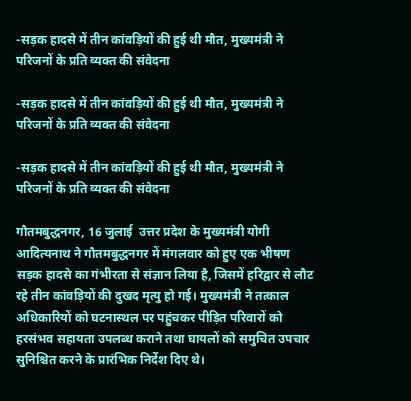-सड़क हादसे में तीन कांवड़ियों की हुई थी मौत, मुख्यमंत्री ने परिजनों के प्रति व्यक्त की संवेदना

-सड़क हादसे में तीन कांवड़ियों की हुई थी मौत, मुख्यमंत्री ने परिजनों के प्रति व्यक्त की संवेदना

-सड़क हादसे में तीन कांवड़ियों की हुई थी मौत, मुख्यमंत्री ने परिजनों के प्रति व्यक्त की संवेदना

गौतमबुद्धनगर, 16 जुलाई  उत्तर प्रदेश के मुख्यमंत्री योगी आदित्यनाथ ने गौतमबुद्धनगर में मंगलवार को हुए एक भीषण सड़क हादसे का गंभीरता से संज्ञान लिया है, जिसमें हरिद्वार से लौट रहे तीन कांवड़ियों की दुखद मृत्यु हो गई। मुख्यमंत्री ने तत्काल अधिकारियों को घटनास्थल पर पहुंचकर पीड़ित परिवारों को हरसंभव सहायता उपलब्ध कराने तथा घायलों को समुचित उपचार सुनिश्चित करने के प्रारंभिक निर्देश दिए थे।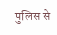पुलिस से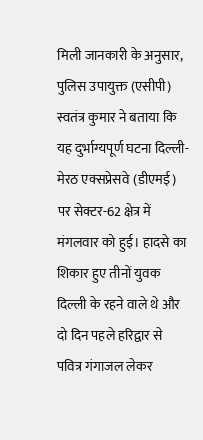मिली जानकारी के अनुसार, पुलिस उपायुक्त (एसीपी) स्वतंत्र कुमार ने बताया कि यह दुर्भाग्यपूर्ण घटना दिल्ली-मेरठ एक्सप्रेसवे (डीएमई) पर सेक्टर-62 क्षेत्र में मंगलवार को हुई। हादसे का शिकार हुए तीनों युवक दिल्ली के रहने वाले थे और दो दिन पहले हरिद्वार से पवित्र गंगाजल लेकर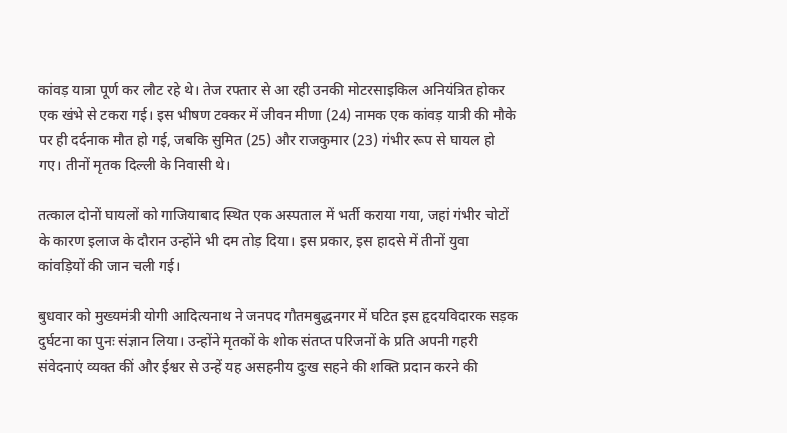कांवड़ यात्रा पूर्ण कर लौट रहे थे। तेज रफ्तार से आ रही उनकी मोटरसाइकिल अनियंत्रित होकर एक खंभे से टकरा गई। इस भीषण टक्कर में जीवन मीणा (24) नामक एक कांवड़ यात्री की मौके पर ही दर्दनाक मौत हो गई, जबकि सुमित (25) और राजकुमार (23) गंभीर रूप से घायल हो गए। तीनों मृतक दिल्ली के निवासी थे।

तत्काल दोनों घायलों को गाजियाबाद स्थित एक अस्पताल में भर्ती कराया गया, जहां गंभीर चोटों के कारण इलाज के दौरान उन्होंने भी दम तोड़ दिया। इस प्रकार, इस हादसे में तीनों युवा कांवड़ियों की जान चली गई।

बुधवार को मुख्यमंत्री योगी आदित्यनाथ ने जनपद गौतमबुद्धनगर में घटित इस हृदयविदारक सड़क दुर्घटना का पुनः संज्ञान लिया। उन्होंने मृतकों के शोक संतप्त परिजनों के प्रति अपनी गहरी संवेदनाएं व्यक्त कीं और ईश्वर से उन्हें यह असहनीय दुःख सहने की शक्ति प्रदान करने की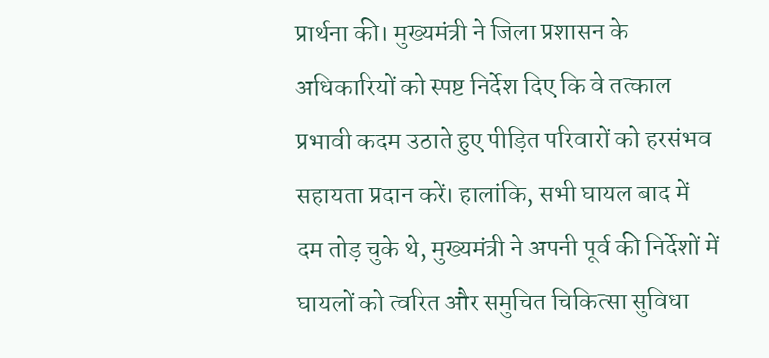प्रार्थना की। मुख्यमंत्री ने जिला प्रशासन के अधिकारियों को स्पष्ट निर्देश दिए कि वे तत्काल प्रभावी कदम उठाते हुए पीड़ित परिवारों को हरसंभव सहायता प्रदान करें। हालांकि, सभी घायल बाद में दम तोड़ चुके थे, मुख्यमंत्री ने अपनी पूर्व की निर्देशों में घायलों को त्वरित और समुचित चिकित्सा सुविधा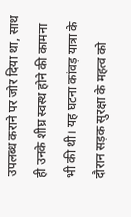उपलब्ध कराने पर जोर दिया था, साथ ही उनके शीघ्र स्वस्थ होने की कामना भी की थी। यह घटना कांवड़ यात्रा के दौरान सड़क सुरक्षा के महत्व को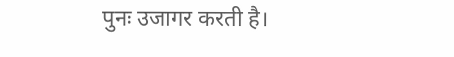पुनः उजागर करती है।